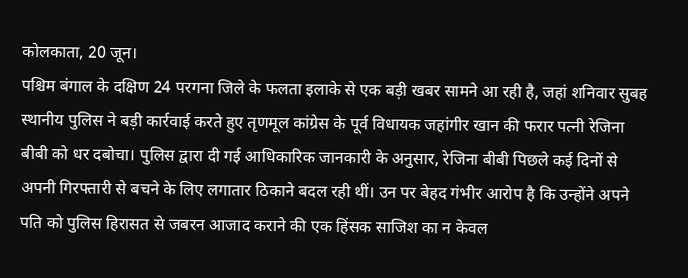कोलकाता, 20 जून।
पश्चिम बंगाल के दक्षिण 24 परगना जिले के फलता इलाके से एक बड़ी खबर सामने आ रही है, जहां शनिवार सुबह स्थानीय पुलिस ने बड़ी कार्रवाई करते हुए तृणमूल कांग्रेस के पूर्व विधायक जहांगीर खान की फरार पत्नी रेजिना बीबी को धर दबोचा। पुलिस द्वारा दी गई आधिकारिक जानकारी के अनुसार, रेजिना बीबी पिछले कई दिनों से अपनी गिरफ्तारी से बचने के लिए लगातार ठिकाने बदल रही थीं। उन पर बेहद गंभीर आरोप है कि उन्होंने अपने पति को पुलिस हिरासत से जबरन आजाद कराने की एक हिंसक साजिश का न केवल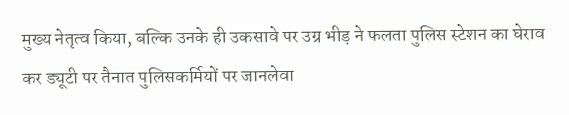मुख्य नेतृत्व किया, बल्कि उनके ही उकसावे पर उग्र भीड़ ने फलता पुलिस स्टेशन का घेराव कर ड्यूटी पर तैनात पुलिसकर्मियों पर जानलेवा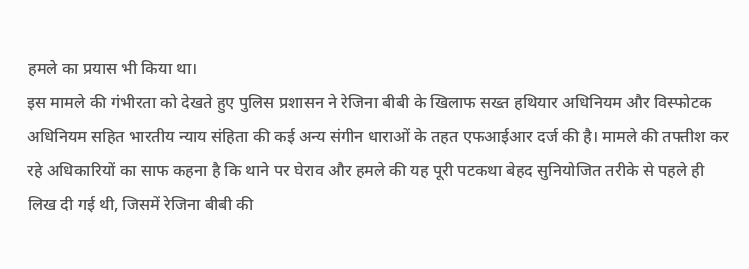हमले का प्रयास भी किया था।
इस मामले की गंभीरता को देखते हुए पुलिस प्रशासन ने रेजिना बीबी के खिलाफ सख्त हथियार अधिनियम और विस्फोटक अधिनियम सहित भारतीय न्याय संहिता की कई अन्य संगीन धाराओं के तहत एफआईआर दर्ज की है। मामले की तफ्तीश कर रहे अधिकारियों का साफ कहना है कि थाने पर घेराव और हमले की यह पूरी पटकथा बेहद सुनियोजित तरीके से पहले ही लिख दी गई थी, जिसमें रेजिना बीबी की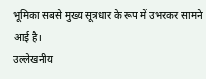भूमिका सबसे मुख्य सूत्रधार के रूप में उभरकर सामने आई है।
उल्लेखनीय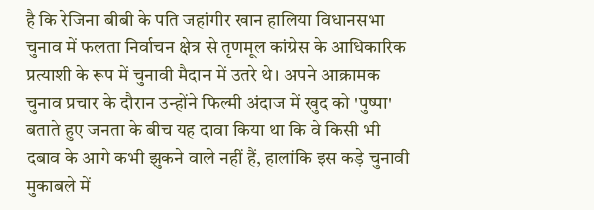है कि रेजिना बीबी के पति जहांगीर खान हालिया विधानसभा चुनाव में फलता निर्वाचन क्षेत्र से तृणमूल कांग्रेस के आधिकारिक प्रत्याशी के रूप में चुनावी मैदान में उतरे थे। अपने आक्रामक चुनाव प्रचार के दौरान उन्होंने फिल्मी अंदाज में खुद को 'पुष्पा' बताते हुए जनता के बीच यह दावा किया था कि वे किसी भी दबाव के आगे कभी झुकने वाले नहीं हैं, हालांकि इस कड़े चुनावी मुकाबले में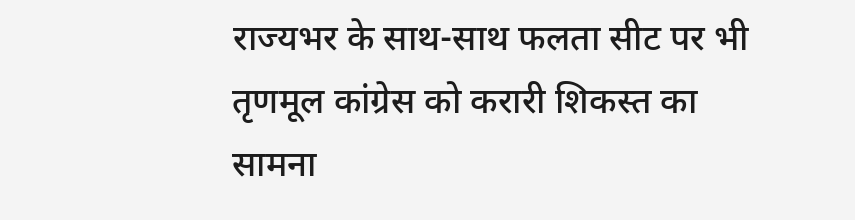राज्यभर के साथ-साथ फलता सीट पर भी तृणमूल कांग्रेस को करारी शिकस्त का सामना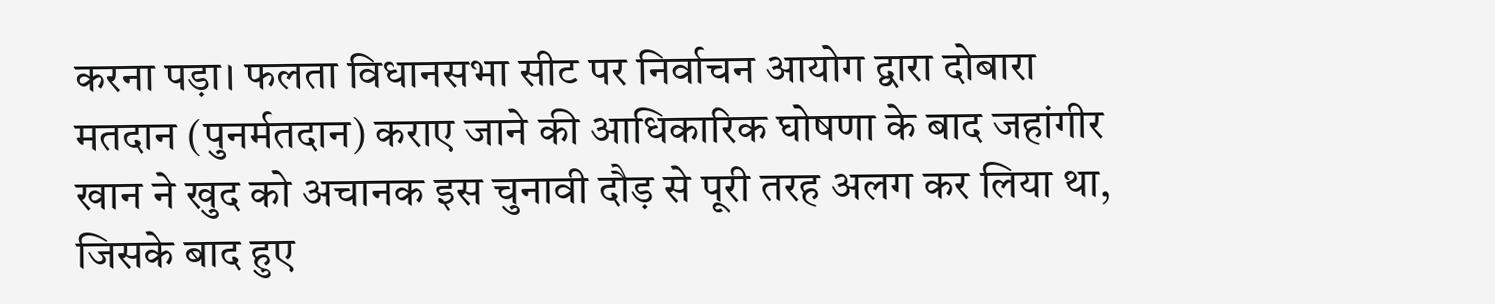करना पड़ा। फलता विधानसभा सीट पर निर्वाचन आयोग द्वारा दोबारा मतदान (पुनर्मतदान) कराए जाने की आधिकारिक घोषणा के बाद जहांगीर खान ने खुद को अचानक इस चुनावी दौड़ से पूरी तरह अलग कर लिया था, जिसके बाद हुए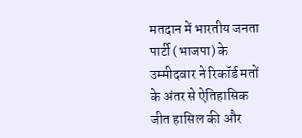मतदान में भारतीय जनता पार्टी (भाजपा) के उम्मीदवार ने रिकॉर्ड मतों के अंतर से ऐतिहासिक जीत हासिल की और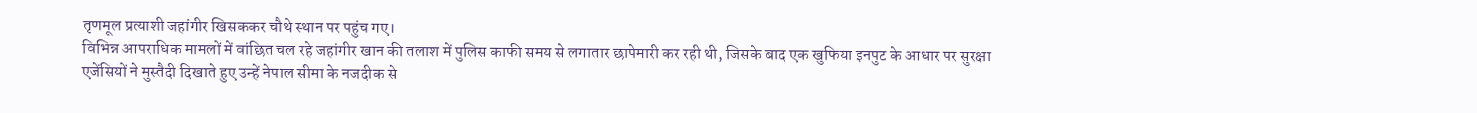तृणमूल प्रत्याशी जहांगीर खिसककर चौथे स्थान पर पहुंच गए।
विभिन्न आपराधिक मामलों में वांछित चल रहे जहांगीर खान की तलाश में पुलिस काफी समय से लगातार छापेमारी कर रही थी, जिसके बाद एक खुफिया इनपुट के आधार पर सुरक्षा एजेंसियों ने मुस्तैदी दिखाते हुए उन्हें नेपाल सीमा के नजदीक से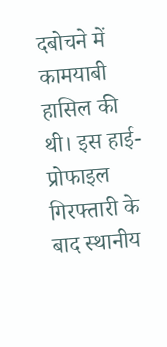दबोचने में कामयाबी हासिल की थी। इस हाई-प्रोफाइल गिरफ्तारी के बाद स्थानीय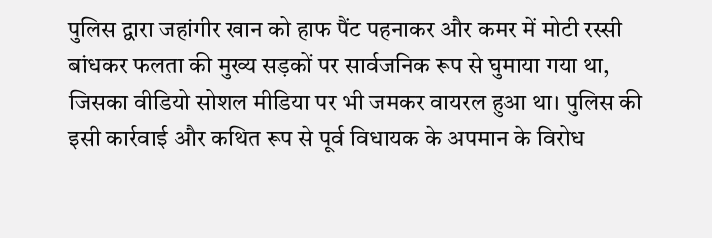पुलिस द्वारा जहांगीर खान को हाफ पैंट पहनाकर और कमर में मोटी रस्सी बांधकर फलता की मुख्य सड़कों पर सार्वजनिक रूप से घुमाया गया था, जिसका वीडियो सोशल मीडिया पर भी जमकर वायरल हुआ था। पुलिस की इसी कार्रवाई और कथित रूप से पूर्व विधायक के अपमान के विरोध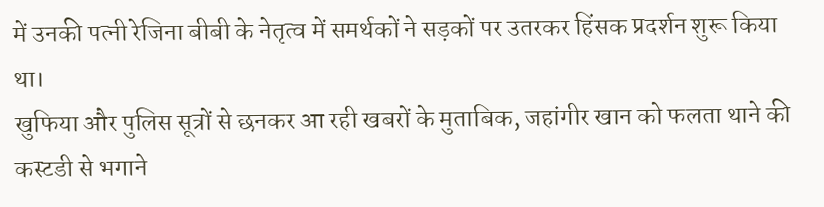में उनकी पत्नी रेजिना बीबी के नेतृत्व में समर्थकों ने सड़कों पर उतरकर हिंसक प्रदर्शन शुरू किया था।
खुफिया और पुलिस सूत्रों से छनकर आ रही खबरों के मुताबिक, जहांगीर खान को फलता थाने की कस्टडी से भगाने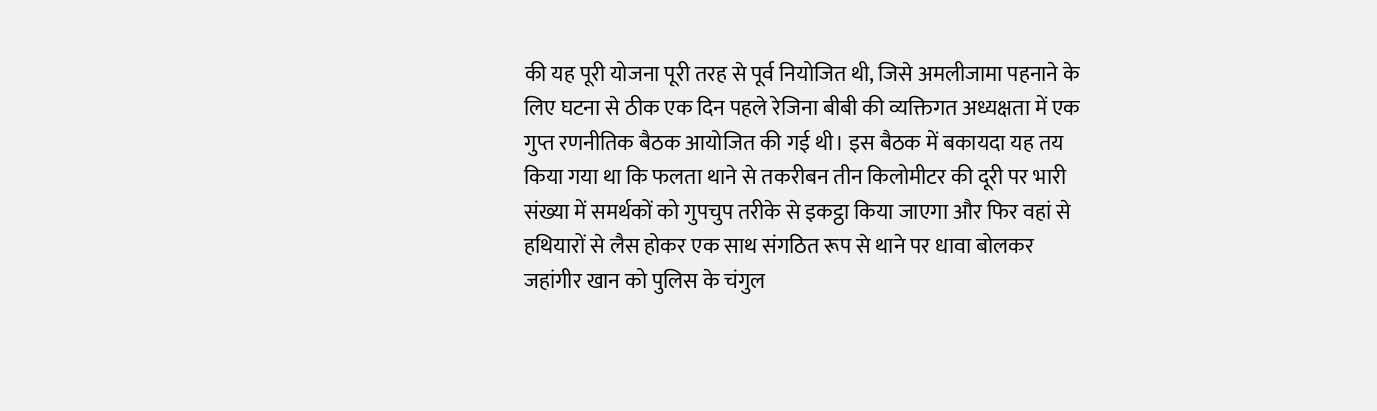की यह पूरी योजना पूरी तरह से पूर्व नियोजित थी, जिसे अमलीजामा पहनाने के लिए घटना से ठीक एक दिन पहले रेजिना बीबी की व्यक्तिगत अध्यक्षता में एक गुप्त रणनीतिक बैठक आयोजित की गई थी। इस बैठक में बकायदा यह तय किया गया था कि फलता थाने से तकरीबन तीन किलोमीटर की दूरी पर भारी संख्या में समर्थकों को गुपचुप तरीके से इकट्ठा किया जाएगा और फिर वहां से हथियारों से लैस होकर एक साथ संगठित रूप से थाने पर धावा बोलकर जहांगीर खान को पुलिस के चंगुल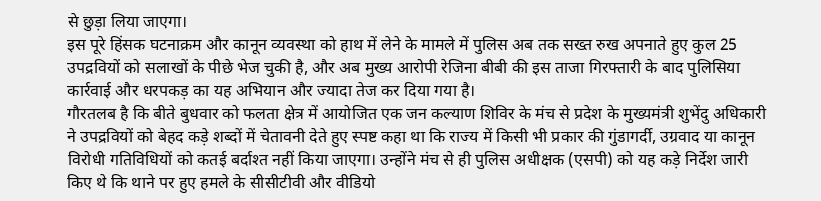से छुड़ा लिया जाएगा।
इस पूरे हिंसक घटनाक्रम और कानून व्यवस्था को हाथ में लेने के मामले में पुलिस अब तक सख्त रुख अपनाते हुए कुल 25 उपद्रवियों को सलाखों के पीछे भेज चुकी है, और अब मुख्य आरोपी रेजिना बीबी की इस ताजा गिरफ्तारी के बाद पुलिसिया कार्रवाई और धरपकड़ का यह अभियान और ज्यादा तेज कर दिया गया है।
गौरतलब है कि बीते बुधवार को फलता क्षेत्र में आयोजित एक जन कल्याण शिविर के मंच से प्रदेश के मुख्यमंत्री शुभेंदु अधिकारी ने उपद्रवियों को बेहद कड़े शब्दों में चेतावनी देते हुए स्पष्ट कहा था कि राज्य में किसी भी प्रकार की गुंडागर्दी, उग्रवाद या कानून विरोधी गतिविधियों को कतई बर्दाश्त नहीं किया जाएगा। उन्होंने मंच से ही पुलिस अधीक्षक (एसपी) को यह कड़े निर्देश जारी किए थे कि थाने पर हुए हमले के सीसीटीवी और वीडियो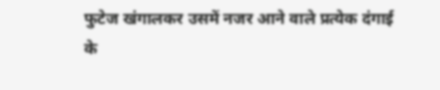फुटेज खंगालकर उसमें नजर आने वाले प्रत्येक दंगाई के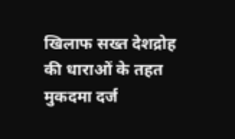खिलाफ सख्त देशद्रोह की धाराओं के तहत मुकदमा दर्ज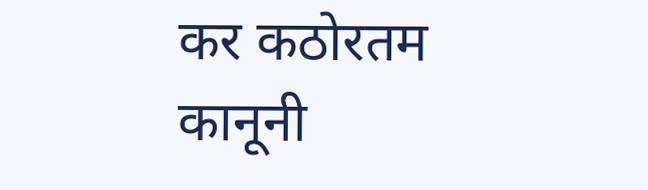कर कठोरतम कानूनी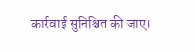कार्रवाई सुनिश्चित की जाए।